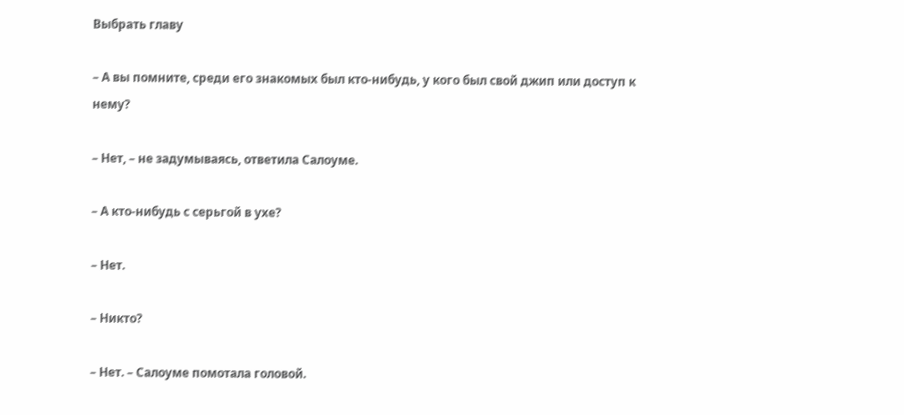Выбрать главу

– А вы помните, среди его знакомых был кто-нибудь, у кого был свой джип или доступ к нему?

– Нет, – не задумываясь, ответила Салоуме.

– А кто-нибудь с серьгой в ухе?

– Нет.

– Никто?

– Нет. – Салоуме помотала головой.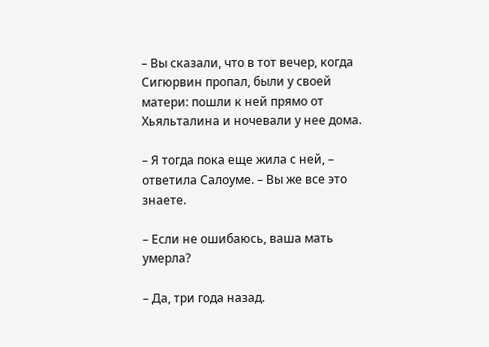– Вы сказали, что в тот вечер, когда Сигюрвин пропал, были у своей матери: пошли к ней прямо от Хьяльталина и ночевали у нее дома.

– Я тогда пока еще жила с ней, – ответила Салоуме. – Вы же все это знаете.

– Если не ошибаюсь, ваша мать умерла?

– Да, три года назад.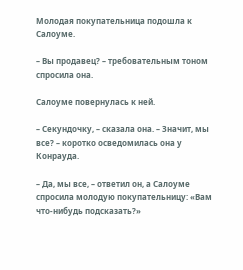Молодая покупательница подошла к Салоуме.

– Вы продавец? – требовательным тоном спросила она.

Салоуме повернулась к ней.

– Секундочку, – сказала она. – Значит, мы все? – коротко осведомилась она у Конрауда.

– Да, мы все, – ответил он, а Салоуме спросила молодую покупательницу: «Вам что-нибудь подсказать?»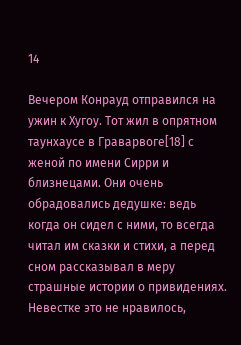14

Вечером Конрауд отправился на ужин к Хугоу. Тот жил в опрятном таунхаусе в Граварвоге[18] с женой по имени Сирри и близнецами. Они очень обрадовались дедушке: ведь когда он сидел с ними, то всегда читал им сказки и стихи, а перед сном рассказывал в меру страшные истории о привидениях. Невестке это не нравилось,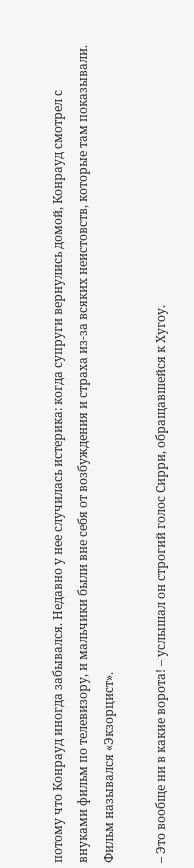потому что Конрауд иногда забывался. Недавно у нее случилась истерика: когда супруги вернулись домой, Конрауд смотрел с внуками фильм по телевизору, и мальчики были вне себя от возбуждения и страха из-за всяких неистовств, которые там показывали. Фильм назывался «Экзорцист».

– Это вообще ни в какие ворота! – услышал он строгий голос Сирри, обращавшейся к Хугоу.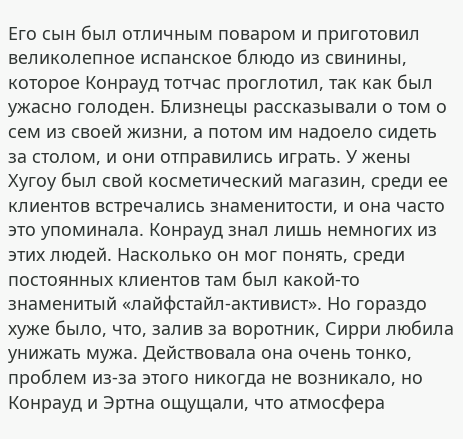Его сын был отличным поваром и приготовил великолепное испанское блюдо из свинины, которое Конрауд тотчас проглотил, так как был ужасно голоден. Близнецы рассказывали о том о сем из своей жизни, а потом им надоело сидеть за столом, и они отправились играть. У жены Хугоу был свой косметический магазин, среди ее клиентов встречались знаменитости, и она часто это упоминала. Конрауд знал лишь немногих из этих людей. Насколько он мог понять, среди постоянных клиентов там был какой-то знаменитый «лайфстайл-активист». Но гораздо хуже было, что, залив за воротник, Сирри любила унижать мужа. Действовала она очень тонко, проблем из-за этого никогда не возникало, но Конрауд и Эртна ощущали, что атмосфера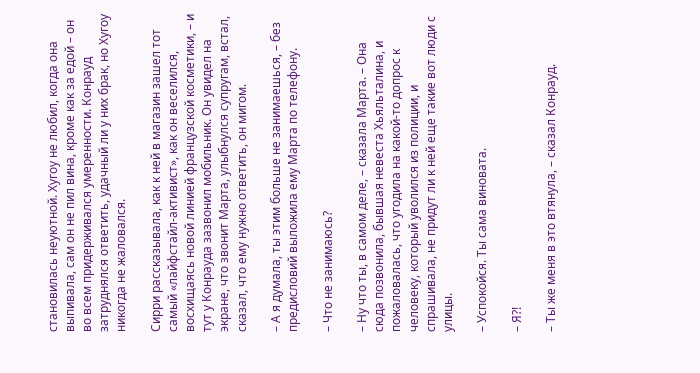становилась неуютной. Хугоу не любил, когда она выпивала, сам он не пил вина, кроме как за едой – он во всем придерживался умеренности. Конрауд затруднялся ответить, удачный ли у них брак, но Хугоу никогда не жаловался.

Сирри рассказывала, как к ней в магазин зашел тот самый «лайфстайл-активист», как он веселился, восхищаясь новой линией французской косметики, – и тут у Конрауда зазвонил мобильник. Он увидел на экране, что звонит Марта, улыбнулся супругам, встал, сказал, что ему нужно ответить, он мигом.

– А я думала, ты этим больше не занимаешься, – без предисловий выложила ему Марта по телефону.

– Что не занимаюсь?

– Ну что ты, в самом деле, – сказала Марта. – Она сюда позвонила, бывшая невеста Хьяльталина, и пожаловалась, что угодила на какой-то допрос к человеку, который уволился из полиции, и спрашивала, не придут ли к ней еще такие вот люди с улицы.

– Успокойся. Ты сама виновата.

– Я?!

– Ты же меня в это втянула, – сказал Конрауд.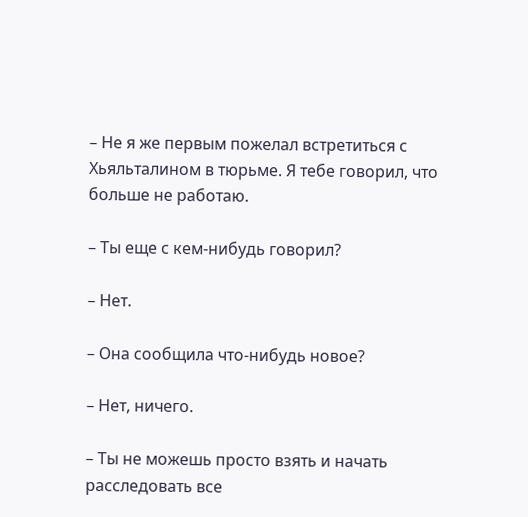– Не я же первым пожелал встретиться с Хьяльталином в тюрьме. Я тебе говорил, что больше не работаю.

– Ты еще с кем-нибудь говорил?

– Нет.

– Она сообщила что-нибудь новое?

– Нет, ничего.

– Ты не можешь просто взять и начать расследовать все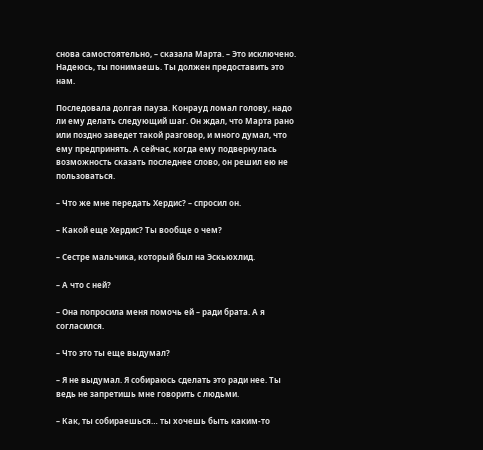снова самостоятельно, – сказала Марта. – Это исключено. Надеюсь, ты понимаешь. Ты должен предоставить это нам.

Последовала долгая пауза. Конрауд ломал голову, надо ли ему делать следующий шаг. Он ждал, что Марта рано или поздно заведет такой разговор, и много думал, что ему предпринять. А сейчас, когда ему подвернулась возможность сказать последнее слово, он решил ею не пользоваться.

– Что же мне передать Хердис? – спросил он.

– Какой еще Хердис? Ты вообще о чем?

– Сестре мальчика, который был на Эскьюхлид.

– А что с ней?

– Она попросила меня помочь ей – ради брата. А я согласился.

– Что это ты еще выдумал?

– Я не выдумал. Я собираюсь сделать это ради нее. Ты ведь не запретишь мне говорить с людьми.

– Как, ты собираешься… ты хочешь быть каким-то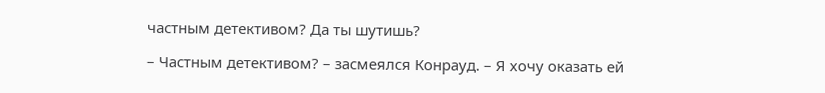частным детективом? Да ты шутишь?

– Частным детективом? – засмеялся Конрауд. – Я хочу оказать ей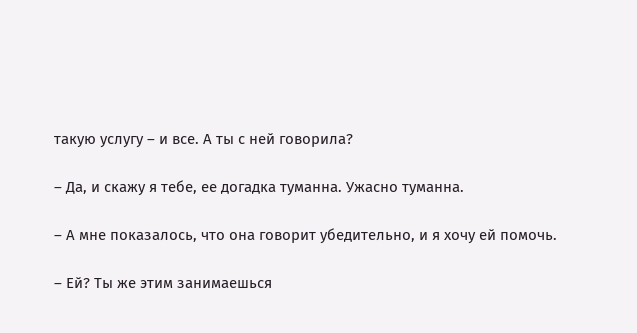такую услугу – и все. А ты с ней говорила?

– Да, и скажу я тебе, ее догадка туманна. Ужасно туманна.

– А мне показалось, что она говорит убедительно, и я хочу ей помочь.

– Ей? Ты же этим занимаешься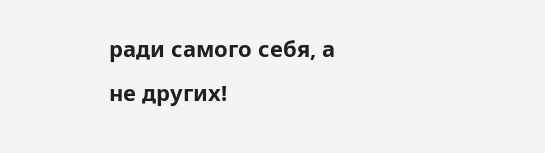ради самого себя, а не других!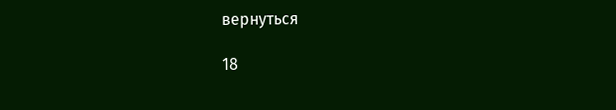вернуться

18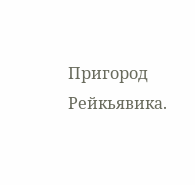Пригород Рейкьявика.